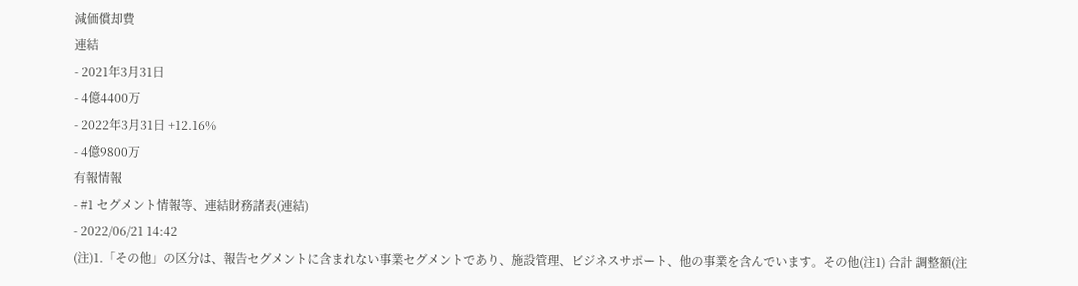減価償却費
連結
- 2021年3月31日
- 4億4400万
- 2022年3月31日 +12.16%
- 4億9800万
有報情報
- #1 セグメント情報等、連結財務諸表(連結)
- 2022/06/21 14:42
(注)1.「その他」の区分は、報告セグメントに含まれない事業セグメントであり、施設管理、ビジネスサポート、他の事業を含んでいます。その他(注1) 合計 調整額(注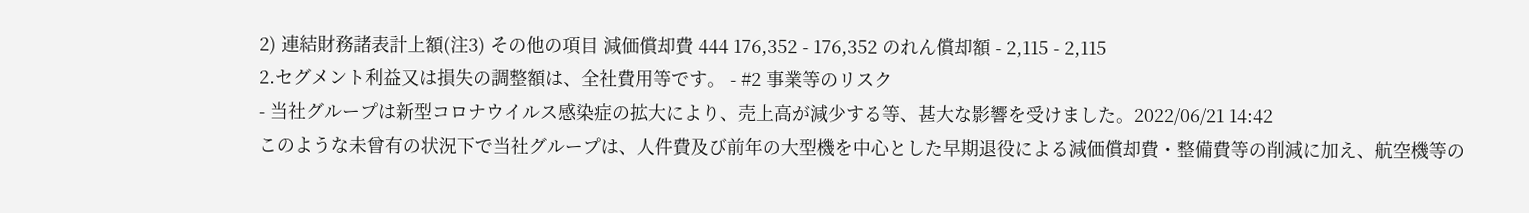2) 連結財務諸表計上額(注3) その他の項目 減価償却費 444 176,352 - 176,352 のれん償却額 - 2,115 - 2,115
2.セグメント利益又は損失の調整額は、全社費用等です。 - #2 事業等のリスク
- 当社グループは新型コロナウイルス感染症の拡大により、売上高が減少する等、甚大な影響を受けました。2022/06/21 14:42
このような未曾有の状況下で当社グループは、人件費及び前年の大型機を中心とした早期退役による減価償却費・整備費等の削減に加え、航空機等の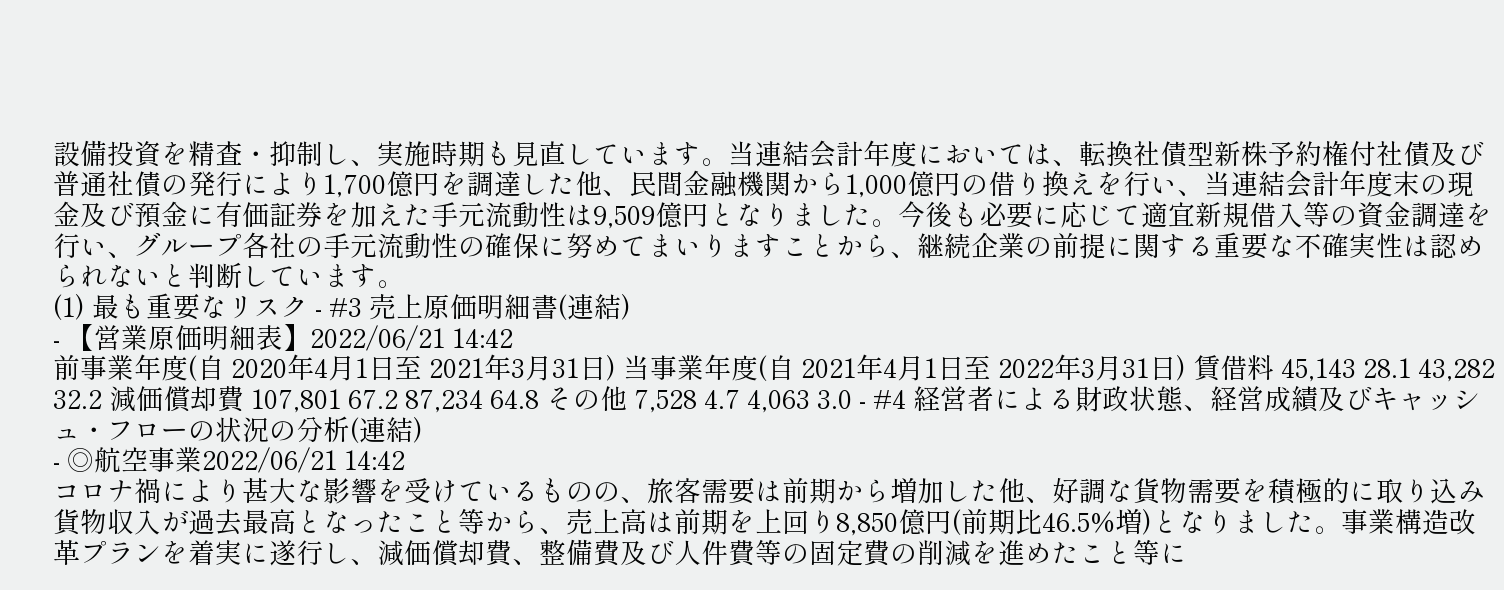設備投資を精査・抑制し、実施時期も見直しています。当連結会計年度においては、転換社債型新株予約権付社債及び普通社債の発行により1,700億円を調達した他、民間金融機関から1,000億円の借り換えを行い、当連結会計年度末の現金及び預金に有価証券を加えた手元流動性は9,509億円となりました。今後も必要に応じて適宜新規借入等の資金調達を行い、グループ各社の手元流動性の確保に努めてまいりますことから、継続企業の前提に関する重要な不確実性は認められないと判断しています。
(1) 最も重要なリスク - #3 売上原価明細書(連結)
- 【営業原価明細表】2022/06/21 14:42
前事業年度(自 2020年4月1日至 2021年3月31日) 当事業年度(自 2021年4月1日至 2022年3月31日) 賃借料 45,143 28.1 43,282 32.2 減価償却費 107,801 67.2 87,234 64.8 その他 7,528 4.7 4,063 3.0 - #4 経営者による財政状態、経営成績及びキャッシュ・フローの状況の分析(連結)
- ◎航空事業2022/06/21 14:42
コロナ禍により甚大な影響を受けているものの、旅客需要は前期から増加した他、好調な貨物需要を積極的に取り込み貨物収入が過去最高となったこと等から、売上高は前期を上回り8,850億円(前期比46.5%増)となりました。事業構造改革プランを着実に遂行し、減価償却費、整備費及び人件費等の固定費の削減を進めたこと等に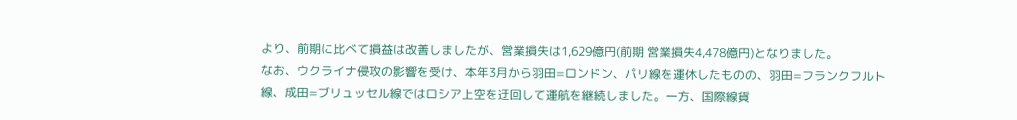より、前期に比べて損益は改善しましたが、営業損失は1,629億円(前期 営業損失4,478億円)となりました。
なお、ウクライナ侵攻の影響を受け、本年3月から羽田=ロンドン、パリ線を運休したものの、羽田=フランクフルト線、成田=ブリュッセル線ではロシア上空を迂回して運航を継続しました。一方、国際線貨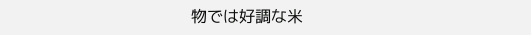物では好調な米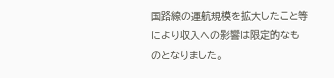国路線の運航規模を拡大したこと等により収入への影響は限定的なものとなりました。